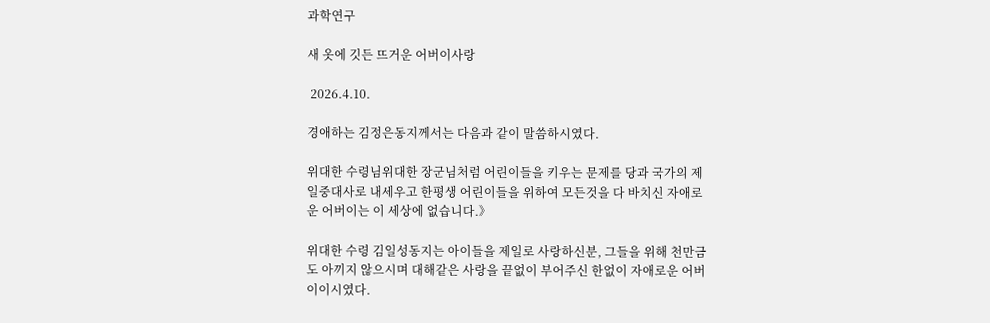과학연구

새 옷에 깃든 뜨거운 어버이사랑

 2026.4.10.

경애하는 김정은동지께서는 다음과 같이 말씀하시였다.

위대한 수령님위대한 장군님처럼 어린이들을 키우는 문제를 당과 국가의 제일중대사로 내세우고 한평생 어린이들을 위하여 모든것을 다 바치신 자애로운 어버이는 이 세상에 없습니다.》

위대한 수령 김일성동지는 아이들을 제일로 사랑하신분, 그들을 위해 천만금도 아끼지 않으시며 대해같은 사랑을 끝없이 부어주신 한없이 자애로운 어버이이시였다.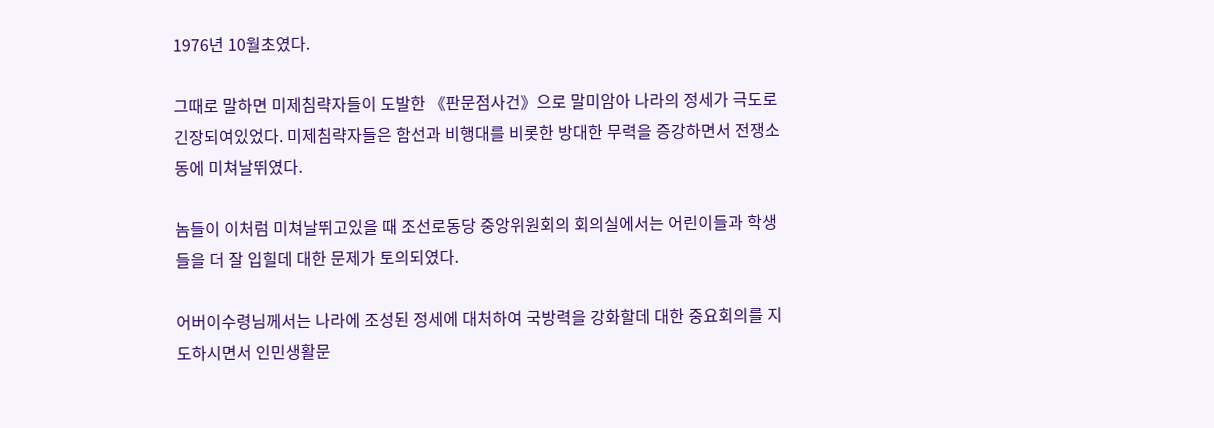1976년 10월초였다.

그때로 말하면 미제침략자들이 도발한 《판문점사건》으로 말미암아 나라의 정세가 극도로 긴장되여있었다. 미제침략자들은 함선과 비행대를 비롯한 방대한 무력을 증강하면서 전쟁소동에 미쳐날뛰였다.

놈들이 이처럼 미쳐날뛰고있을 때 조선로동당 중앙위원회의 회의실에서는 어린이들과 학생들을 더 잘 입힐데 대한 문제가 토의되였다.

어버이수령님께서는 나라에 조성된 정세에 대처하여 국방력을 강화할데 대한 중요회의를 지도하시면서 인민생활문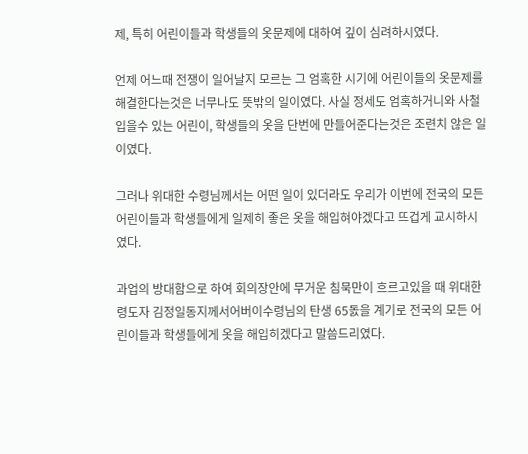제, 특히 어린이들과 학생들의 옷문제에 대하여 깊이 심려하시였다.

언제 어느때 전쟁이 일어날지 모르는 그 엄혹한 시기에 어린이들의 옷문제를 해결한다는것은 너무나도 뜻밖의 일이였다. 사실 정세도 엄혹하거니와 사철 입을수 있는 어린이, 학생들의 옷을 단번에 만들어준다는것은 조련치 않은 일이였다.

그러나 위대한 수령님께서는 어떤 일이 있더라도 우리가 이번에 전국의 모든 어린이들과 학생들에게 일제히 좋은 옷을 해입혀야겠다고 뜨겁게 교시하시였다.

과업의 방대함으로 하여 회의장안에 무거운 침묵만이 흐르고있을 때 위대한 령도자 김정일동지께서어버이수령님의 탄생 65돐을 계기로 전국의 모든 어린이들과 학생들에게 옷을 해입히겠다고 말씀드리였다.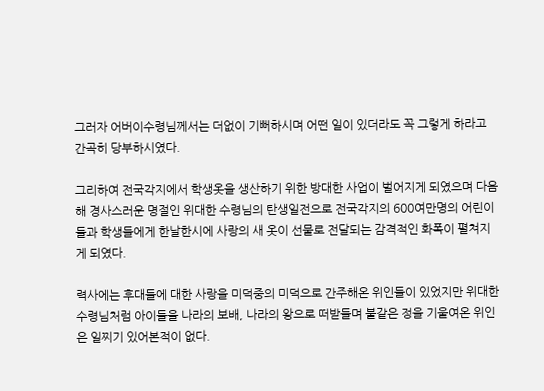그러자 어버이수령님께서는 더없이 기뻐하시며 어떤 일이 있더라도 꼭 그렇게 하라고 간곡히 당부하시였다.

그리하여 전국각지에서 학생옷을 생산하기 위한 방대한 사업이 벌어지게 되였으며 다음해 경사스러운 명절인 위대한 수령님의 탄생일전으로 전국각지의 600여만명의 어린이들과 학생들에게 한날한시에 사랑의 새 옷이 선물로 전달되는 감격적인 화폭이 펼쳐지게 되였다.

력사에는 후대들에 대한 사랑을 미덕중의 미덕으로 간주해온 위인들이 있었지만 위대한 수령님처럼 아이들을 나라의 보배, 나라의 왕으로 떠받들며 불같은 정을 기울여온 위인은 일찌기 있어본적이 없다.